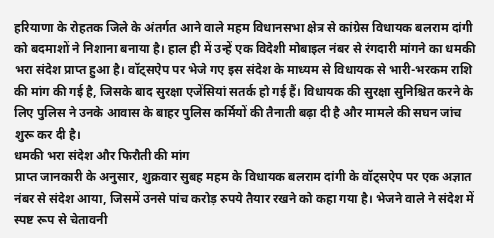हरियाणा के रोहतक जिले के अंतर्गत आने वाले महम विधानसभा क्षेत्र से कांग्रेस विधायक बलराम दांगी को बदमाशों ने निशाना बनाया है। हाल ही में उन्हें एक विदेशी मोबाइल नंबर से रंगदारी मांगने का धमकी भरा संदेश प्राप्त हुआ है। वॉट्सऐप पर भेजे गए इस संदेश के माध्यम से विधायक से भारी-भरकम राशि की मांग की गई है, जिसके बाद सुरक्षा एजेंसियां सतर्क हो गई हैं। विधायक की सुरक्षा सुनिश्चित करने के लिए पुलिस ने उनके आवास के बाहर पुलिस कर्मियों की तैनाती बढ़ा दी है और मामले की सघन जांच शुरू कर दी है।
धमकी भरा संदेश और फिरौती की मांग
प्राप्त जानकारी के अनुसार, शुक्रवार सुबह महम के विधायक बलराम दांगी के वॉट्सऐप पर एक अज्ञात नंबर से संदेश आया, जिसमें उनसे पांच करोड़ रुपये तैयार रखने को कहा गया है। भेजने वाले ने संदेश में स्पष्ट रूप से चेतावनी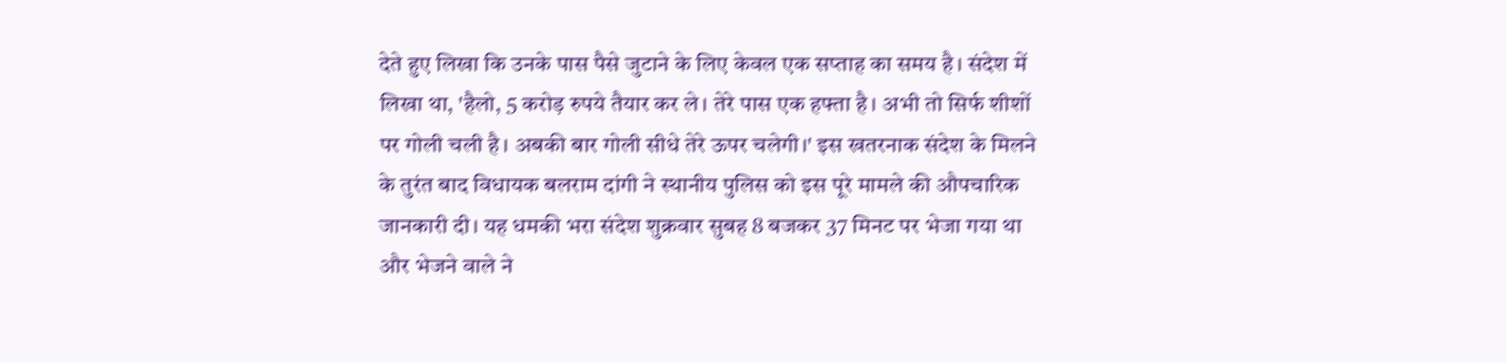देते हुए लिखा कि उनके पास पैसे जुटाने के लिए केवल एक सप्ताह का समय है। संदेश में लिखा था, 'हैलो, 5 करोड़ रुपये तैयार कर ले। तेरे पास एक हफ्ता है। अभी तो सिर्फ शीशों पर गोली चली है। अबकी बार गोली सीधे तेरे ऊपर चलेगी।' इस खतरनाक संदेश के मिलने के तुरंत बाद विधायक बलराम दांगी ने स्थानीय पुलिस को इस पूरे मामले की औपचारिक जानकारी दी। यह धमकी भरा संदेश शुक्रवार सुबह 8 बजकर 37 मिनट पर भेजा गया था और भेजने वाले ने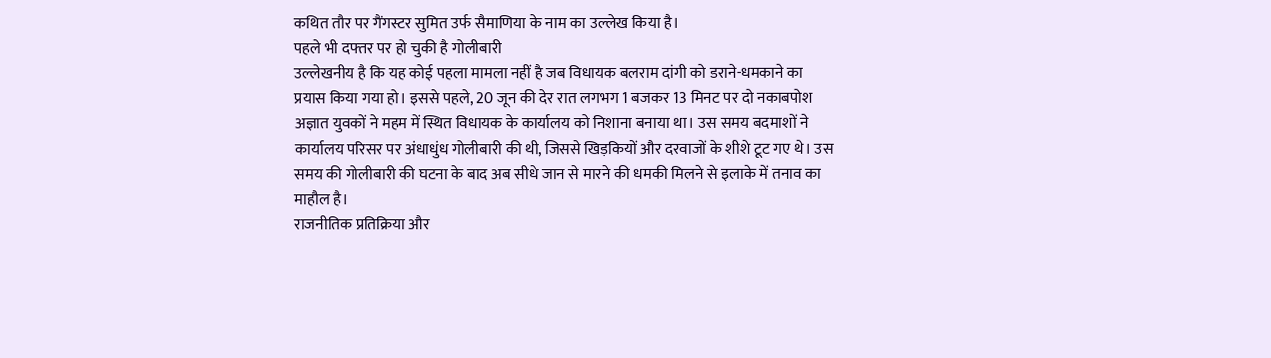कथित तौर पर गैंगस्टर सुमित उर्फ सैमाणिया के नाम का उल्लेख किया है।
पहले भी दफ्तर पर हो चुकी है गोलीबारी
उल्लेखनीय है कि यह कोई पहला मामला नहीं है जब विधायक बलराम दांगी को डराने-धमकाने का प्रयास किया गया हो। इससे पहले, 20 जून की देर रात लगभग 1 बजकर 13 मिनट पर दो नकाबपोश अज्ञात युवकों ने महम में स्थित विधायक के कार्यालय को निशाना बनाया था। उस समय बदमाशों ने कार्यालय परिसर पर अंधाधुंध गोलीबारी की थी, जिससे खिड़कियों और दरवाजों के शीशे टूट गए थे। उस समय की गोलीबारी की घटना के बाद अब सीधे जान से मारने की धमकी मिलने से इलाके में तनाव का माहौल है।
राजनीतिक प्रतिक्रिया और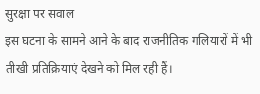सुरक्षा पर सवाल
इस घटना के सामने आने के बाद राजनीतिक गलियारों में भी तीखी प्रतिक्रियाएं देखने को मिल रही हैं।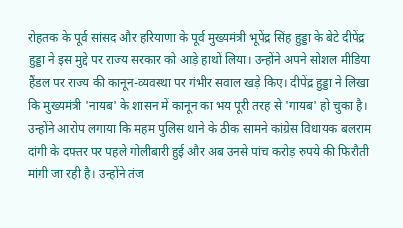रोहतक के पूर्व सांसद और हरियाणा के पूर्व मुख्यमंत्री भूपेंद्र सिंह हुड्डा के बेटे दीपेंद्र हुड्डा ने इस मुद्दे पर राज्य सरकार को आड़े हाथों लिया। उन्होंने अपने सोशल मीडिया हैंडल पर राज्य की कानून-व्यवस्था पर गंभीर सवाल खड़े किए। दीपेंद्र हुड्डा ने लिखा कि मुख्यमंत्री 'नायब' के शासन में कानून का भय पूरी तरह से 'गायब' हो चुका है। उन्होंने आरोप लगाया कि महम पुलिस थाने के ठीक सामने कांग्रेस विधायक बलराम दांगी के दफ्तर पर पहले गोलीबारी हुई और अब उनसे पांच करोड़ रुपये की फिरौती मांगी जा रही है। उन्होंने तंज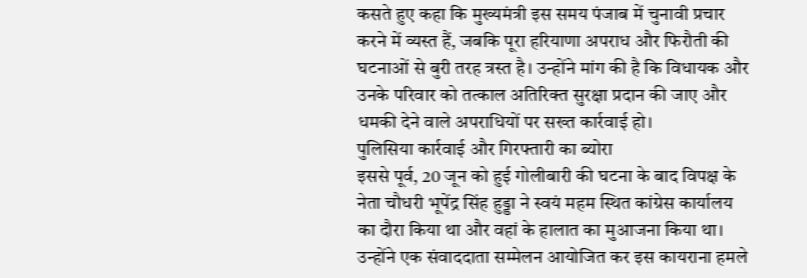कसते हुए कहा कि मुख्यमंत्री इस समय पंजाब में चुनावी प्रचार करने में व्यस्त हैं, जबकि पूरा हरियाणा अपराध और फिरौती की घटनाओं से बुरी तरह त्रस्त है। उन्होंने मांग की है कि विधायक और उनके परिवार को तत्काल अतिरिक्त सुरक्षा प्रदान की जाए और धमकी देने वाले अपराधियों पर सख्त कार्रवाई हो।
पुलिसिया कार्रवाई और गिरफ्तारी का ब्योरा
इससे पूर्व, 20 जून को हुई गोलीबारी की घटना के बाद विपक्ष के नेता चौधरी भूपेंद्र सिंह हुड्डा ने स्वयं महम स्थित कांग्रेस कार्यालय का दौरा किया था और वहां के हालात का मुआजना किया था। उन्होंने एक संवाददाता सम्मेलन आयोजित कर इस कायराना हमले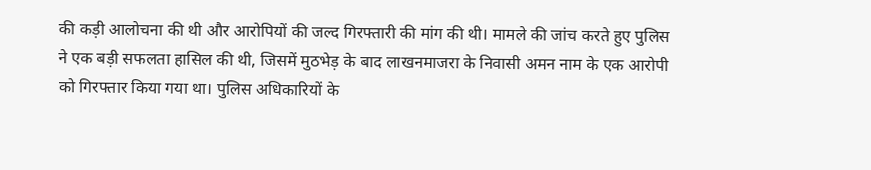की कड़ी आलोचना की थी और आरोपियों की जल्द गिरफ्तारी की मांग की थी। मामले की जांच करते हुए पुलिस ने एक बड़ी सफलता हासिल की थी, जिसमें मुठभेड़ के बाद लाखनमाजरा के निवासी अमन नाम के एक आरोपी को गिरफ्तार किया गया था। पुलिस अधिकारियों के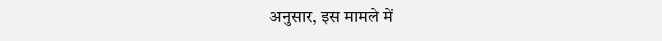अनुसार, इस मामले में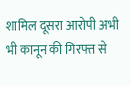शामिल दूसरा आरोपी अभी भी कानून की गिरफ्त से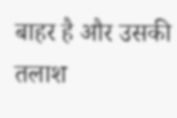बाहर है और उसकी तलाश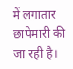में लगातार छापेमारी की जा रही है।